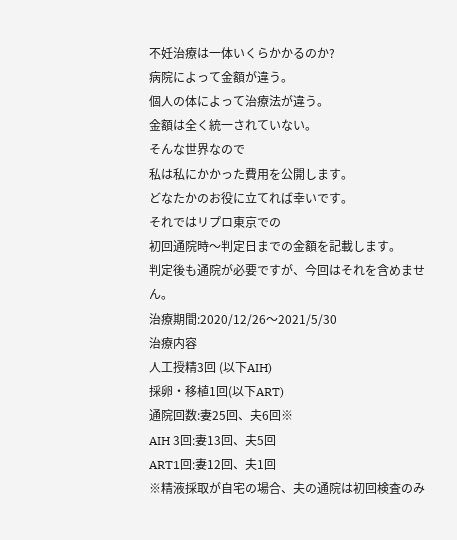不妊治療は一体いくらかかるのか?
病院によって金額が違う。
個人の体によって治療法が違う。
金額は全く統一されていない。
そんな世界なので
私は私にかかった費用を公開します。
どなたかのお役に立てれば幸いです。
それではリプロ東京での
初回通院時〜判定日までの金額を記載します。
判定後も通院が必要ですが、今回はそれを含めません。
治療期間:2020/12/26〜2021/5/30
治療内容
人工授精3回 (以下AIH)
採卵・移植1回(以下ART)
通院回数:妻25回、夫6回※
AIH 3回:妻13回、夫5回
ART1回:妻12回、夫1回
※精液採取が自宅の場合、夫の通院は初回検査のみ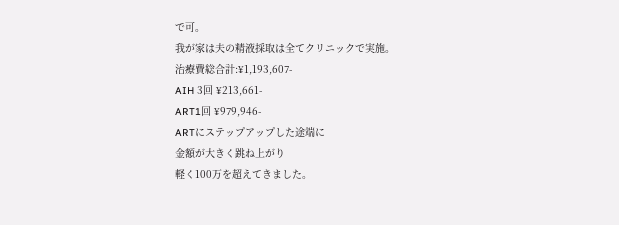で可。
我が家は夫の精液採取は全てクリニックで実施。
治療費総合計:¥1,193,607-
AIH 3回 ¥213,661-
ART1回 ¥979,946-
ARTにステップアップした途端に
金額が大きく跳ね上がり
軽く100万を超えてきました。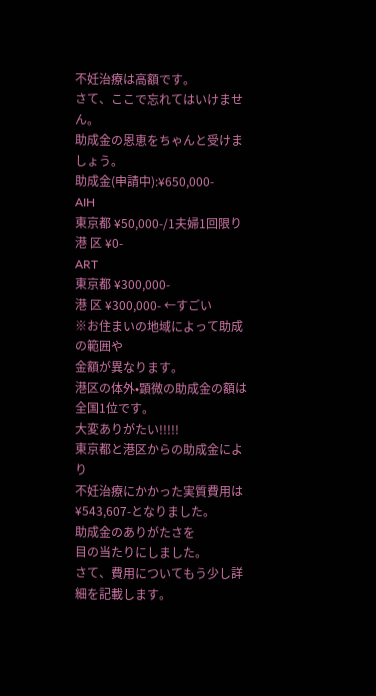不妊治療は高額です。
さて、ここで忘れてはいけません。
助成金の恩恵をちゃんと受けましょう。
助成金(申請中):¥650,000-
AIH
東京都 ¥50,000-/1夫婦1回限り
港 区 ¥0-
ART
東京都 ¥300,000-
港 区 ¥300,000- ←すごい
※お住まいの地域によって助成の範囲や
金額が異なります。
港区の体外•顕微の助成金の額は全国1位です。
大変ありがたい!!!!!
東京都と港区からの助成金により
不妊治療にかかった実質費用は
¥543,607-となりました。
助成金のありがたさを
目の当たりにしました。
さて、費用についてもう少し詳細を記載します。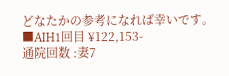どなたかの参考になれば幸いです。
■AIH1回目 ¥122,153-
通院回数 :妻7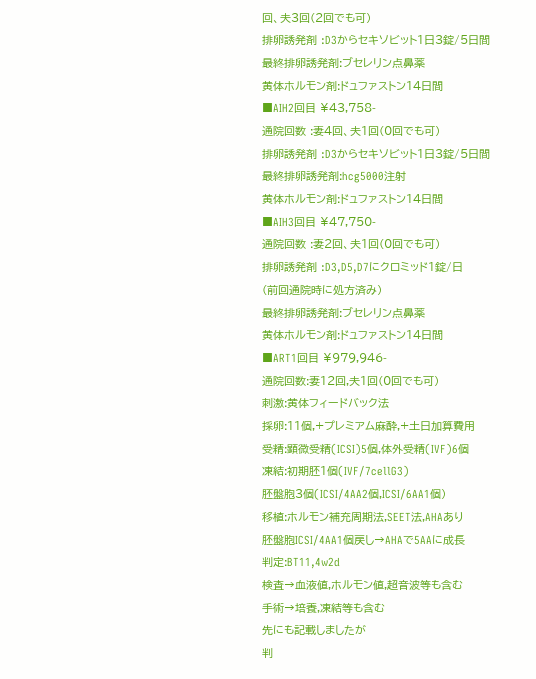回、夫3回(2回でも可)
排卵誘発剤 :D3からセキソビット1日3錠/5日間
最終排卵誘発剤:ブセレリン点鼻薬
黄体ホルモン剤:ドュファストン14日間
■AIH2回目 ¥43,758-
通院回数 :妻4回、夫1回(0回でも可)
排卵誘発剤 :D3からセキソビット1日3錠/5日間
最終排卵誘発剤:hcg5000注射
黄体ホルモン剤:ドュファストン14日間
■AIH3回目 ¥47,750-
通院回数 :妻2回、夫1回(0回でも可)
排卵誘発剤 :D3,D5,D7にクロミッド1錠/日
(前回通院時に処方済み)
最終排卵誘発剤:ブセレリン点鼻薬
黄体ホルモン剤:ドュファストン14日間
■ART1回目 ¥979,946-
通院回数:妻12回,夫1回(0回でも可)
刺激:黄体フィードバック法
採卵:11個,+プレミアム麻酔,+土日加算費用
受精:顕微受精(ICSI)5個,体外受精(IVF)6個
凍結:初期胚1個(IVF/7cellG3)
胚盤胞3個(ICSI/4AA2個,ICSI/6AA1個)
移植:ホルモン補充周期法,SEET法,AHAあり
胚盤胞ICSI/4AA1個戻し→AHAで5AAに成長
判定:BT11,4w2d
検査→血液値,ホルモン値,超音波等も含む
手術→培養,凍結等も含む
先にも記載しましたが
判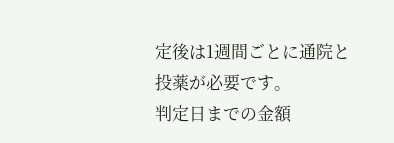定後は1週間ごとに通院と投薬が必要です。
判定日までの金額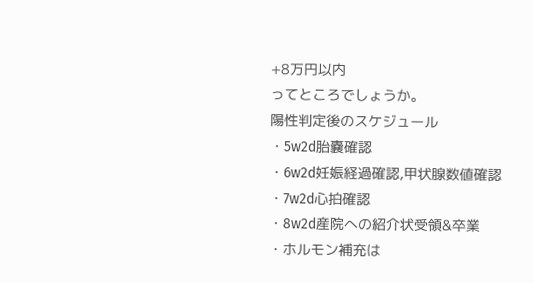+8万円以内
ってところでしょうか。
陽性判定後のスケジュール
・5w2d胎嚢確認
・6w2d妊娠経過確認,甲状腺数値確認
・7w2d心拍確認
・8w2d産院への紹介状受領&卒業
・ホルモン補充は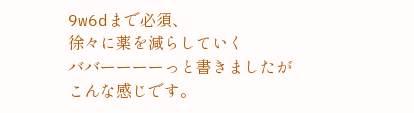9w6dまで必須、
徐々に薬を減らしていく
ババーーーーっと書きましたが
こんな感じです。